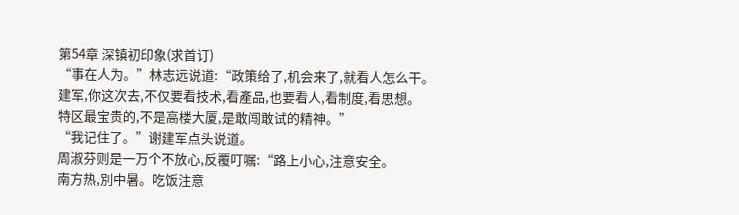第54章 深镇初印象(求首订)
“事在人为。”林志远说道:“政策给了,机会来了,就看人怎么干。
建军,你这次去,不仅要看技术,看產品,也要看人,看制度,看思想。
特区最宝贵的,不是高楼大厦,是敢闯敢试的精神。”
“我记住了。”谢建军点头说道。
周淑芬则是一万个不放心,反覆叮嘱:“路上小心,注意安全。
南方热,別中暑。吃饭注意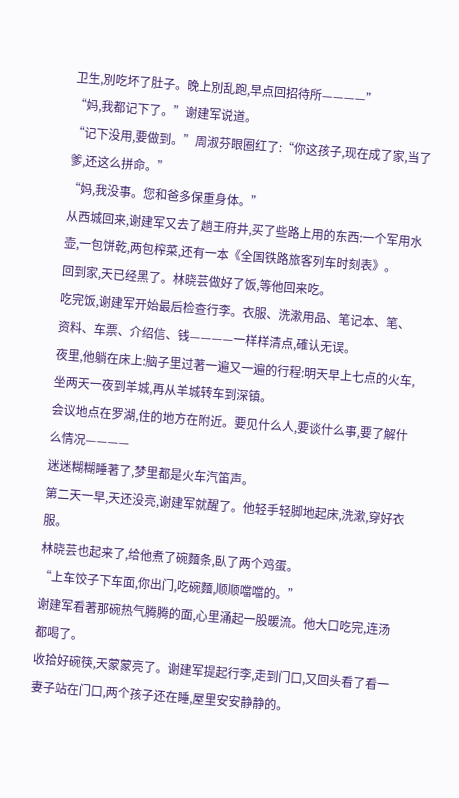卫生,別吃坏了肚子。晚上別乱跑,早点回招待所————”
“妈,我都记下了。”谢建军说道。
“记下没用,要做到。”周淑芬眼圈红了:“你这孩子,现在成了家,当了爹,还这么拼命。”
“妈,我没事。您和爸多保重身体。”
从西城回来,谢建军又去了趟王府井,买了些路上用的东西:一个军用水壶,一包饼乾,两包榨菜,还有一本《全国铁路旅客列车时刻表》。
回到家,天已经黑了。林晓芸做好了饭,等他回来吃。
吃完饭,谢建军开始最后检查行李。衣服、洗漱用品、笔记本、笔、资料、车票、介绍信、钱————一样样清点,確认无误。
夜里,他躺在床上:脑子里过著一遍又一遍的行程:明天早上七点的火车,坐两天一夜到羊城,再从羊城转车到深镇。
会议地点在罗湖,住的地方在附近。要见什么人,要谈什么事,要了解什么情况————
迷迷糊糊睡著了,梦里都是火车汽笛声。
第二天一早,天还没亮,谢建军就醒了。他轻手轻脚地起床,洗漱,穿好衣服。
林晓芸也起来了,给他煮了碗麵条,臥了两个鸡蛋。
“上车饺子下车面,你出门,吃碗麵,顺顺噹噹的。”
谢建军看著那碗热气腾腾的面,心里涌起一股暖流。他大口吃完,连汤都喝了。
收拾好碗筷,天蒙蒙亮了。谢建军提起行李,走到门口,又回头看了看一妻子站在门口,两个孩子还在睡,屋里安安静静的。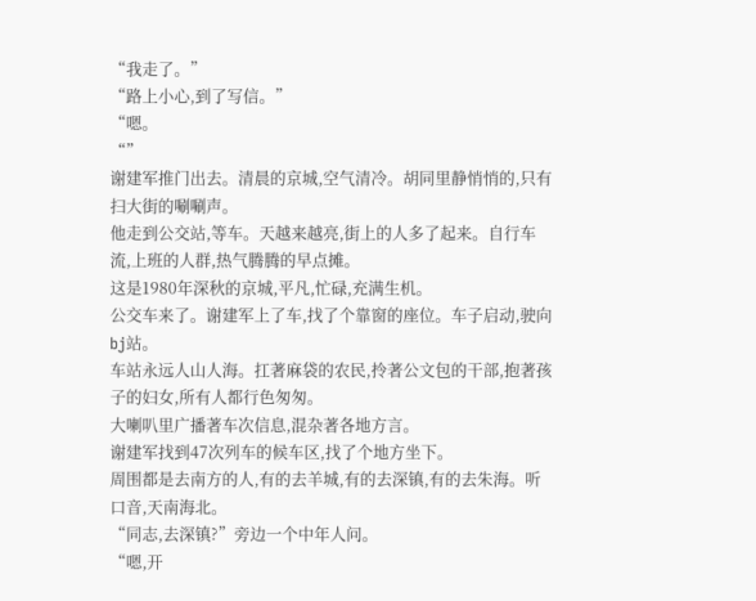“我走了。”
“路上小心,到了写信。”
“嗯。
“”
谢建军推门出去。清晨的京城,空气清冷。胡同里静悄悄的,只有扫大街的唰唰声。
他走到公交站,等车。天越来越亮,街上的人多了起来。自行车流,上班的人群,热气腾腾的早点摊。
这是1980年深秋的京城,平凡,忙碌,充满生机。
公交车来了。谢建军上了车,找了个靠窗的座位。车子启动,驶向bj站。
车站永远人山人海。扛著麻袋的农民,拎著公文包的干部,抱著孩子的妇女,所有人都行色匆匆。
大喇叭里广播著车次信息,混杂著各地方言。
谢建军找到47次列车的候车区,找了个地方坐下。
周围都是去南方的人,有的去羊城,有的去深镇,有的去朱海。听口音,天南海北。
“同志,去深镇?”旁边一个中年人问。
“嗯,开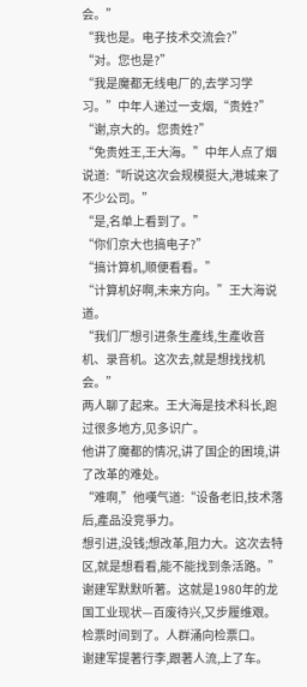会。”
“我也是。电子技术交流会?”
“对。您也是?”
“我是魔都无线电厂的,去学习学习。”中年人递过一支烟,“贵姓?”
“谢,京大的。您贵姓?”
“免贵姓王,王大海。”中年人点了烟说道:“听说这次会规模挺大,港城来了不少公司。”
“是,名单上看到了。”
“你们京大也搞电子?”
“搞计算机,顺便看看。”
“计算机好啊,未来方向。”王大海说道。
“我们厂想引进条生產线,生產收音机、录音机。这次去,就是想找找机会。”
两人聊了起来。王大海是技术科长,跑过很多地方,见多识广。
他讲了魔都的情况,讲了国企的困境,讲了改革的难处。
“难啊,”他嘆气道:“设备老旧,技术落后,產品没竞爭力。
想引进,没钱;想改革,阻力大。这次去特区,就是想看看,能不能找到条活路。”
谢建军默默听著。这就是1980年的龙国工业现状—百废待兴,又步履维艰。
检票时间到了。人群涌向检票口。
谢建军提著行李,跟著人流,上了车。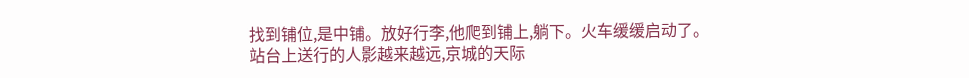找到铺位,是中铺。放好行李,他爬到铺上,躺下。火车缓缓启动了。
站台上送行的人影越来越远,京城的天际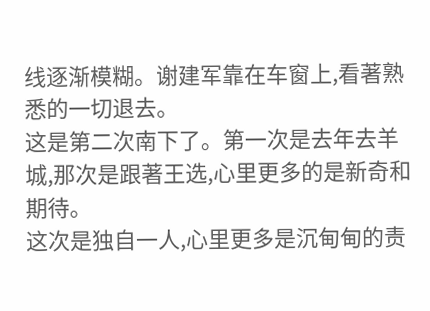线逐渐模糊。谢建军靠在车窗上,看著熟悉的一切退去。
这是第二次南下了。第一次是去年去羊城,那次是跟著王选,心里更多的是新奇和期待。
这次是独自一人,心里更多是沉甸甸的责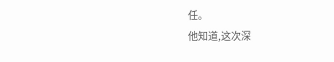任。
他知道,这次深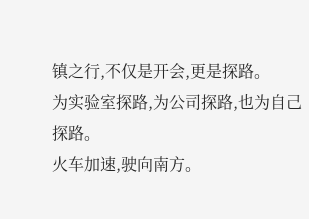镇之行,不仅是开会,更是探路。
为实验室探路,为公司探路,也为自己探路。
火车加速,驶向南方。